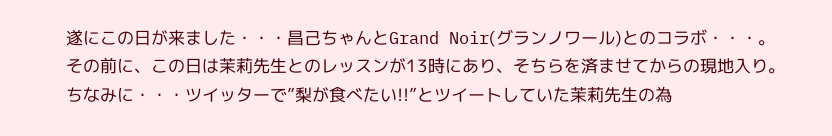遂にこの日が来ました・・・昌己ちゃんとGrand Noir(グランノワール)とのコラボ・・・。
その前に、この日は茉莉先生とのレッスンが13時にあり、そちらを済ませてからの現地入り。
ちなみに・・・ツイッターで”梨が食べたい!!”とツイートしていた茉莉先生の為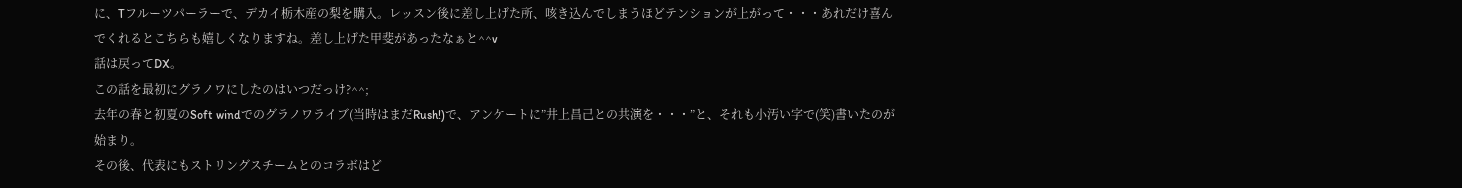に、Tフルーツパーラーで、デカイ栃木産の梨を購入。レッスン後に差し上げた所、咳き込んでしまうほどテンションが上がって・・・あれだけ喜んでくれるとこちらも嬉しくなりますね。差し上げた甲斐があったなぁと^^v
話は戻ってDX。
この話を最初にグラノワにしたのはいつだっけ?^^;
去年の春と初夏のSoft windでのグラノワライブ(当時はまだRush!)で、アンケートに”井上昌己との共演を・・・”と、それも小汚い字で(笑)書いたのが始まり。
その後、代表にもストリングスチームとのコラボはど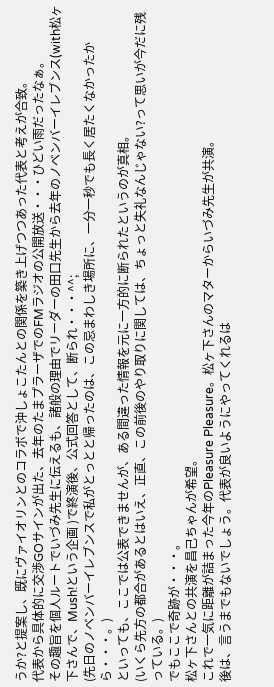うか?と提案し、既にヴァイオリンとのコラボで沖しょこたんとの関係を築き上げつつあった代表と考えが合致。
代表から具体的に交渉GOサインが出た、去年のたまプラーザでのFMラジオの公開放送・・・ひどい雨だったなぁ。
その趣旨を個人ルートでいづみ先生に伝えるも、諸般の理由でリーダーの田口先生から去年のノベンバーイレブンス(with松ヶ下さんで、Mush!という企画 )で終演後、公式回答として、断られ・・・^^;
(先日のノベンバーイレブンスで私がとっとと帰ったのは、この忌まわしき場所に、一分一秒でも長く居たくなかったから・・・。)
といっても、ここでは公表できませんが、ある間違った情報を元に一方的に断られたというのが真相。
(いくら先方の都合があるとはいえ、正直、この前後のやり取りに関しては、ちょっと失礼なんじゃない?って思いが今だに残っている。)
でもここで奇跡が・・・。
松ヶ下さんとの共演を昌己ちゃんが希望。
これで一気に距離が詰まった今年のPleasure Pleasure。松ヶ下さんのマターからいづみ先生が共演。
後は、言うまでもないでしょう。代表が良いようにやってくれるは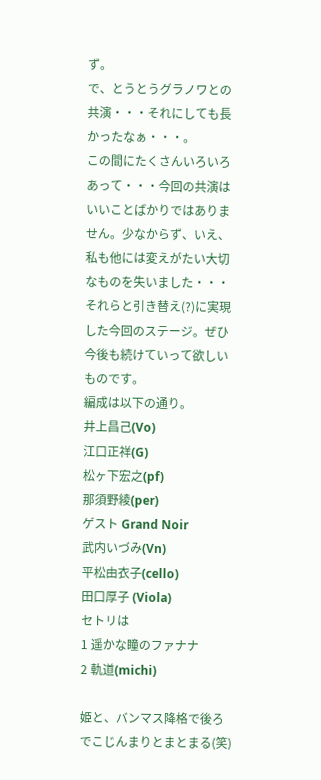ず。
で、とうとうグラノワとの共演・・・それにしても長かったなぁ・・・。
この間にたくさんいろいろあって・・・今回の共演はいいことばかりではありません。少なからず、いえ、私も他には変えがたい大切なものを失いました・・・それらと引き替え(?)に実現した今回のステージ。ぜひ今後も続けていって欲しいものです。
編成は以下の通り。
井上昌己(Vo)
江口正祥(G)
松ヶ下宏之(pf)
那須野綾(per)
ゲスト Grand Noir
武内いづみ(Vn)
平松由衣子(cello)
田口厚子 (Viola)
セトリは
1 遥かな瞳のファナナ
2 軌道(michi)

姫と、バンマス降格で後ろでこじんまりとまとまる(笑)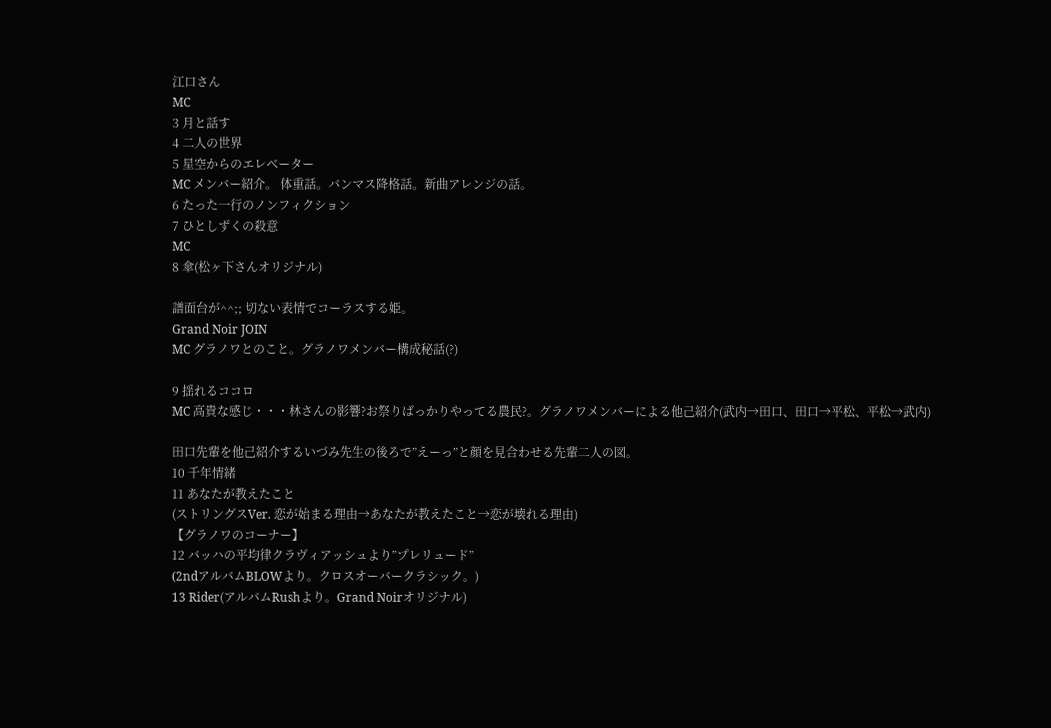江口さん
MC
3 月と話す
4 二人の世界
5 星空からのエレベーター
MC メンバー紹介。 体重話。バンマス降格話。新曲アレンジの話。
6 たった一行のノンフィクション
7 ひとしずくの殺意
MC
8 傘(松ヶ下さんオリジナル)

譜面台が^^;; 切ない表情でコーラスする姫。
Grand Noir JOIN
MC グラノワとのこと。グラノワメンバー構成秘話(?)

9 揺れるココロ
MC 高貴な感じ・・・林さんの影響?お祭りばっかりやってる農民?。グラノワメンバーによる他己紹介(武内→田口、田口→平松、平松→武内)

田口先輩を他己紹介するいづみ先生の後ろで”えーっ”と顔を見合わせる先輩二人の図。
10 千年情緒
11 あなたが教えたこと
(ストリングスVer. 恋が始まる理由→あなたが教えたこと→恋が壊れる理由)
【グラノワのコーナー】
12 バッハの平均律クラヴィアッシュより”プレリュード”
(2ndアルバムBLOWより。クロスオーバークラシック。)
13 Rider(アルバムRushより。Grand Noirオリジナル)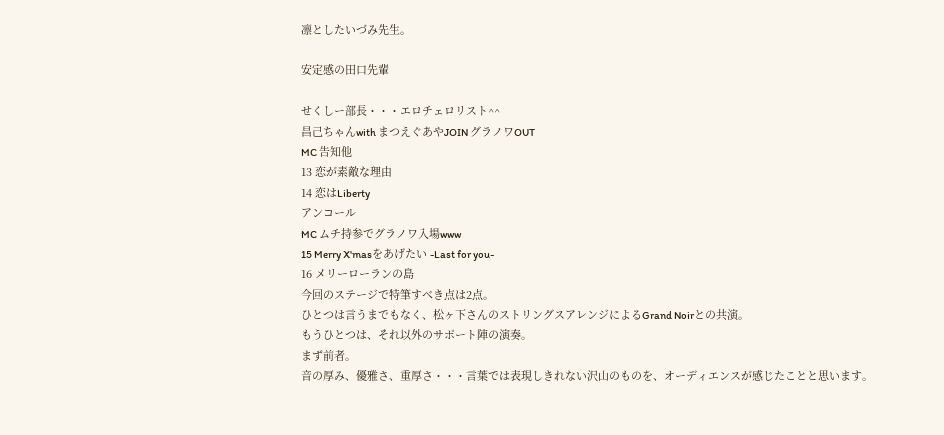凛としたいづみ先生。

安定感の田口先輩

せくしー部長・・・エロチェロリスト^^
昌己ちゃんwith まつえぐあやJOIN グラノワOUT
MC 告知他
13 恋が素敵な理由
14 恋はLiberty
アンコール
MC ムチ持参でグラノワ入場www
15 Merry X'masをあげたい -Last for you-
16 メリーローランの島
今回のステージで特筆すべき点は2点。
ひとつは言うまでもなく、松ヶ下さんのストリングスアレンジによるGrand Noirとの共演。
もうひとつは、それ以外のサポート陣の演奏。
まず前者。
音の厚み、優雅さ、重厚さ・・・言葉では表現しきれない沢山のものを、オーディエンスが感じたことと思います。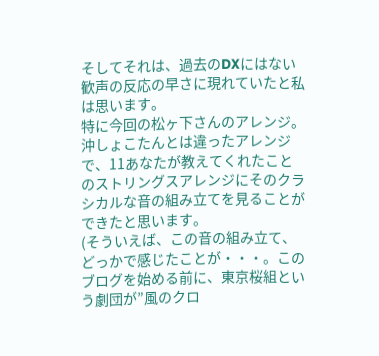そしてそれは、過去のDXにはない歓声の反応の早さに現れていたと私は思います。
特に今回の松ヶ下さんのアレンジ。沖しょこたんとは違ったアレンジで、11あなたが教えてくれたこと のストリングスアレンジにそのクラシカルな音の組み立てを見ることができたと思います。
(そういえば、この音の組み立て、どっかで感じたことが・・・。このブログを始める前に、東京桜組という劇団が”風のクロ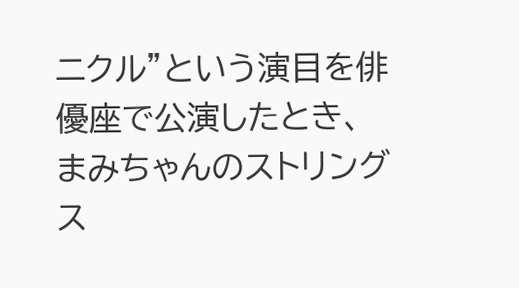ニクル”という演目を俳優座で公演したとき、まみちゃんのストリングス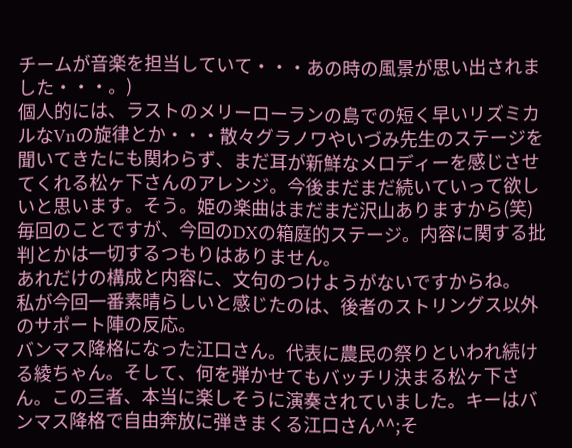チームが音楽を担当していて・・・あの時の風景が思い出されました・・・。)
個人的には、ラストのメリーローランの島での短く早いリズミカルなVnの旋律とか・・・散々グラノワやいづみ先生のステージを聞いてきたにも関わらず、まだ耳が新鮮なメロディーを感じさせてくれる松ヶ下さんのアレンジ。今後まだまだ続いていって欲しいと思います。そう。姫の楽曲はまだまだ沢山ありますから(笑)
毎回のことですが、今回のDXの箱庭的ステージ。内容に関する批判とかは一切するつもりはありません。
あれだけの構成と内容に、文句のつけようがないですからね。
私が今回一番素晴らしいと感じたのは、後者のストリングス以外のサポート陣の反応。
バンマス降格になった江口さん。代表に農民の祭りといわれ続ける綾ちゃん。そして、何を弾かせてもバッチリ決まる松ヶ下さん。この三者、本当に楽しそうに演奏されていました。キーはバンマス降格で自由奔放に弾きまくる江口さん^^;そ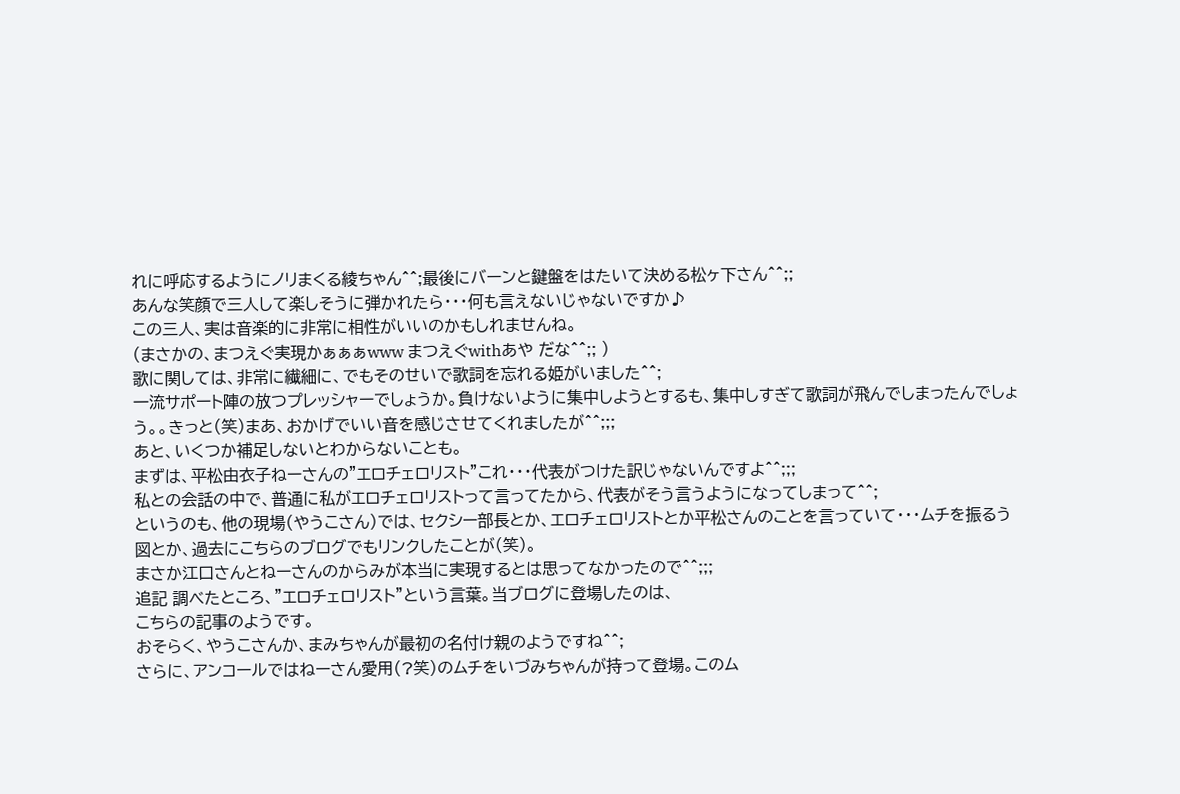れに呼応するようにノリまくる綾ちゃん^^;最後にバーンと鍵盤をはたいて決める松ヶ下さん^^;;
あんな笑顔で三人して楽しそうに弾かれたら・・・何も言えないじゃないですか♪
この三人、実は音楽的に非常に相性がいいのかもしれませんね。
(まさかの、まつえぐ実現かぁぁぁwww まつえぐwithあや だな^^;; )
歌に関しては、非常に繊細に、でもそのせいで歌詞を忘れる姫がいました^^;
一流サポート陣の放つプレッシャーでしょうか。負けないように集中しようとするも、集中しすぎて歌詞が飛んでしまったんでしょう。。きっと(笑)まあ、おかげでいい音を感じさせてくれましたが^^;;;
あと、いくつか補足しないとわからないことも。
まずは、平松由衣子ねーさんの”エロチェロリスト”これ・・・代表がつけた訳じゃないんですよ^^;;;
私との会話の中で、普通に私がエロチェロリストって言ってたから、代表がそう言うようになってしまって^^;
というのも、他の現場(やうこさん)では、セクシー部長とか、エロチェロリストとか平松さんのことを言っていて・・・ムチを振るう図とか、過去にこちらのブログでもリンクしたことが(笑)。
まさか江口さんとねーさんのからみが本当に実現するとは思ってなかったので^^;;;
追記 調べたところ、”エロチェロリスト”という言葉。当ブログに登場したのは、
こちらの記事のようです。
おそらく、やうこさんか、まみちゃんが最初の名付け親のようですね^^;
さらに、アンコールではねーさん愛用(?笑)のムチをいづみちゃんが持って登場。このム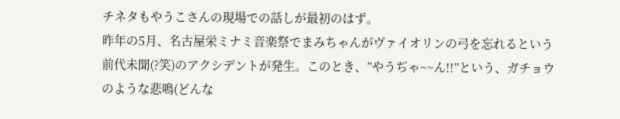チネタもやうこさんの現場での話しが最初のはず。
昨年の5月、名古屋栄ミナミ音楽祭でまみちゃんがヴァイオリンの弓を忘れるという前代未聞(?笑)のアクシデントが発生。このとき、”やうぢゃ~~ん!!”という、ガチョウのような悲鳴(どんな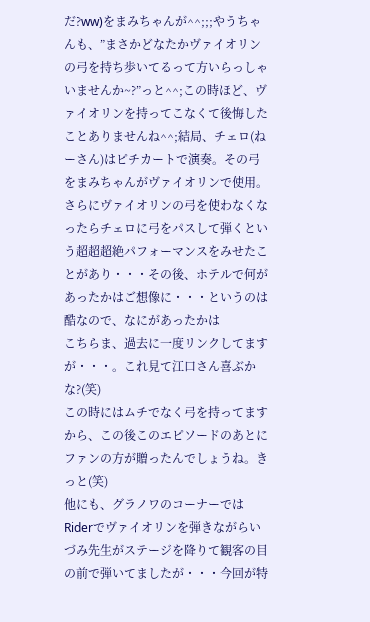だ?ww)をまみちゃんが^^;;;やうちゃんも、”まさかどなたかヴァイオリンの弓を持ち歩いてるって方いらっしゃいませんか~?”っと^^;この時ほど、ヴァイオリンを持ってこなくて後悔したことありませんね^^;結局、チェロ(ねーさん)はピチカートで演奏。その弓をまみちゃんがヴァイオリンで使用。さらにヴァイオリンの弓を使わなくなったらチェロに弓をパスして弾くという超超超絶パフォーマンスをみせたことがあり・・・その後、ホテルで何があったかはご想像に・・・というのは酷なので、なにがあったかは
こちらま、過去に一度リンクしてますが・・・。これ見て江口さん喜ぶかな?(笑)
この時にはムチでなく弓を持ってますから、この後このエピソードのあとにファンの方が贈ったんでしょうね。きっと(笑)
他にも、グラノワのコーナーではRiderでヴァイオリンを弾きながらいづみ先生がステージを降りて観客の目の前で弾いてましたが・・・今回が特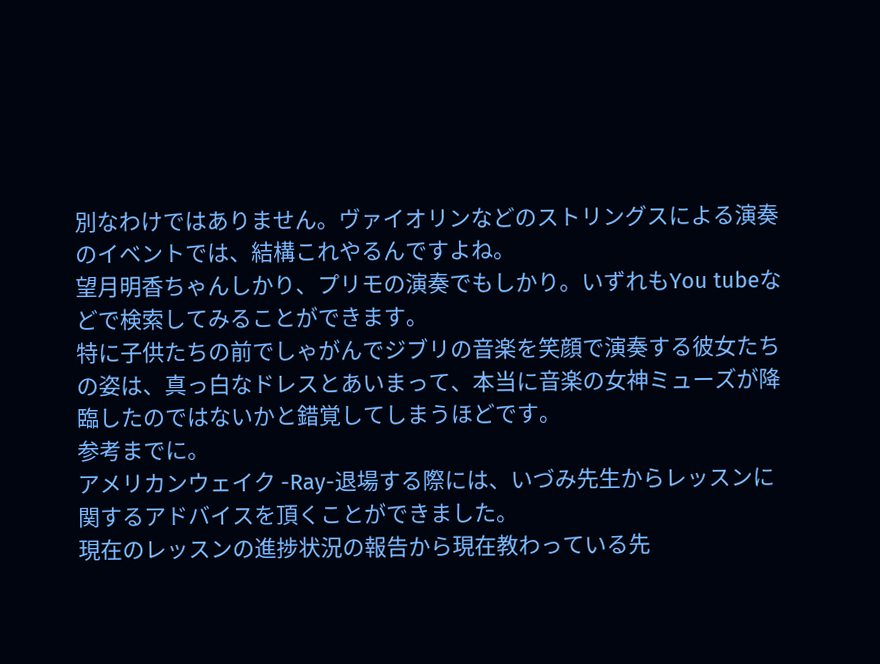別なわけではありません。ヴァイオリンなどのストリングスによる演奏のイベントでは、結構これやるんですよね。
望月明香ちゃんしかり、プリモの演奏でもしかり。いずれもYou tubeなどで検索してみることができます。
特に子供たちの前でしゃがんでジブリの音楽を笑顔で演奏する彼女たちの姿は、真っ白なドレスとあいまって、本当に音楽の女神ミューズが降臨したのではないかと錯覚してしまうほどです。
参考までに。
アメリカンウェイク -Ray-退場する際には、いづみ先生からレッスンに関するアドバイスを頂くことができました。
現在のレッスンの進捗状況の報告から現在教わっている先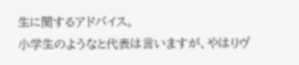生に関するアドバイス。
小学生のようなと代表は言いますが、やはりヴ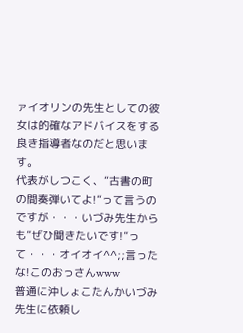ァイオリンの先生としての彼女は的確なアドバイスをする良き指導者なのだと思います。
代表がしつこく、”古書の町の間奏弾いてよ!”って言うのですが・・・いづみ先生からも”ぜひ聞きたいです!”って・・・オイオイ^^;;言ったな!このおっさんwww
普通に沖しょこたんかいづみ先生に依頼し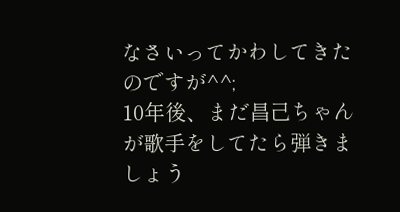なさいってかわしてきたのですが^^;
10年後、まだ昌己ちゃんが歌手をしてたら弾きましょう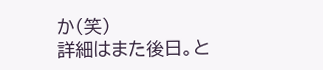か(笑)
詳細はまた後日。と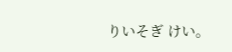りいそぎ けい。